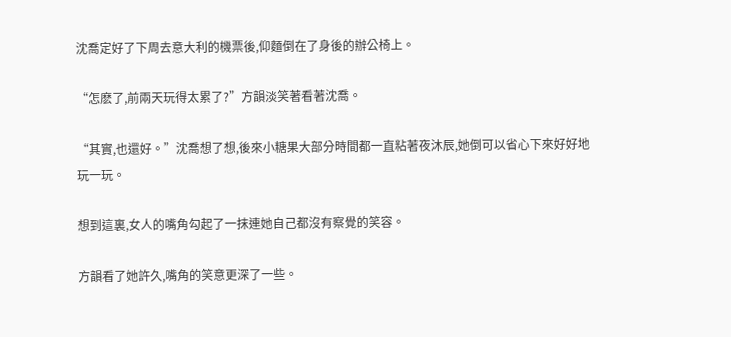沈喬定好了下周去意大利的機票後,仰麵倒在了身後的辦公椅上。

“怎麽了,前兩天玩得太累了?”方韻淡笑著看著沈喬。

“其實,也還好。”沈喬想了想,後來小糖果大部分時間都一直粘著夜沐辰,她倒可以省心下來好好地玩一玩。

想到這裏,女人的嘴角勾起了一抹連她自己都沒有察覺的笑容。

方韻看了她許久,嘴角的笑意更深了一些。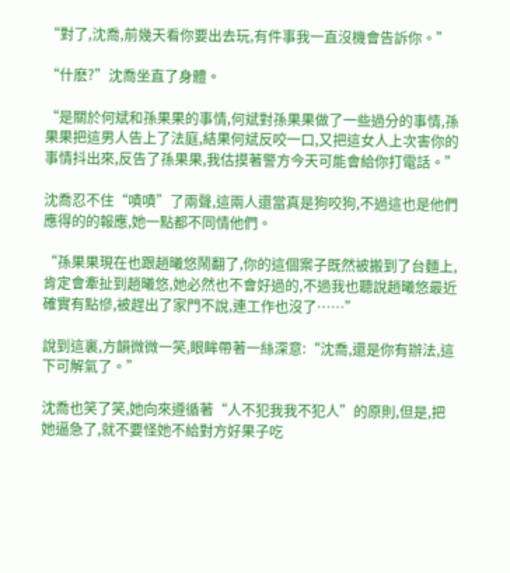“對了,沈喬,前幾天看你要出去玩,有件事我一直沒機會告訴你。”

“什麽?”沈喬坐直了身體。

“是關於何斌和孫果果的事情,何斌對孫果果做了一些過分的事情,孫果果把這男人告上了法庭,結果何斌反咬一口,又把這女人上次害你的事情抖出來,反告了孫果果,我估摸著警方今天可能會給你打電話。”

沈喬忍不住“嘖嘖”了兩聲,這兩人還當真是狗咬狗,不過這也是他們應得的的報應,她一點都不同情他們。

“孫果果現在也跟趙曦悠鬧翻了,你的這個案子既然被搬到了台麵上,肯定會牽扯到趙曦悠,她必然也不會好過的,不過我也聽說趙曦悠最近確實有點慘,被趕出了家門不說,連工作也沒了……”

說到這裏,方韻微微一笑,眼眸帶著一絲深意:“沈喬,還是你有辦法,這下可解氣了。”

沈喬也笑了笑,她向來遵循著“人不犯我我不犯人”的原則,但是,把她逼急了,就不要怪她不給對方好果子吃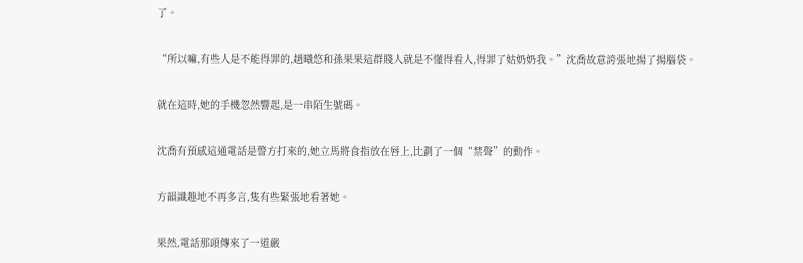了。

“所以嘛,有些人是不能得罪的,趙曦悠和孫果果這群賤人就是不懂得看人,得罪了姑奶奶我。”沈喬故意誇張地揚了揚腦袋。

就在這時,她的手機忽然響起,是一串陌生號碼。

沈喬有預感這通電話是警方打來的,她立馬將食指放在唇上,比劃了一個“禁聲”的動作。

方韻識趣地不再多言,隻有些緊張地看著她。

果然,電話那頭傳來了一道嚴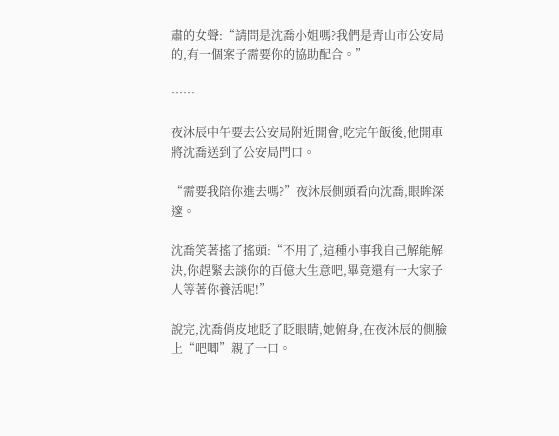肅的女聲:“請問是沈喬小姐嗎?我們是青山市公安局的,有一個案子需要你的協助配合。”

……

夜沐辰中午要去公安局附近開會,吃完午飯後,他開車將沈喬送到了公安局門口。

“需要我陪你進去嗎?”夜沐辰側頭看向沈喬,眼眸深邃。

沈喬笑著搖了搖頭:“不用了,這種小事我自己解能解決,你趕緊去談你的百億大生意吧,畢竟還有一大家子人等著你養活呢!”

說完,沈喬俏皮地眨了眨眼睛,她俯身,在夜沐辰的側臉上“吧唧”親了一口。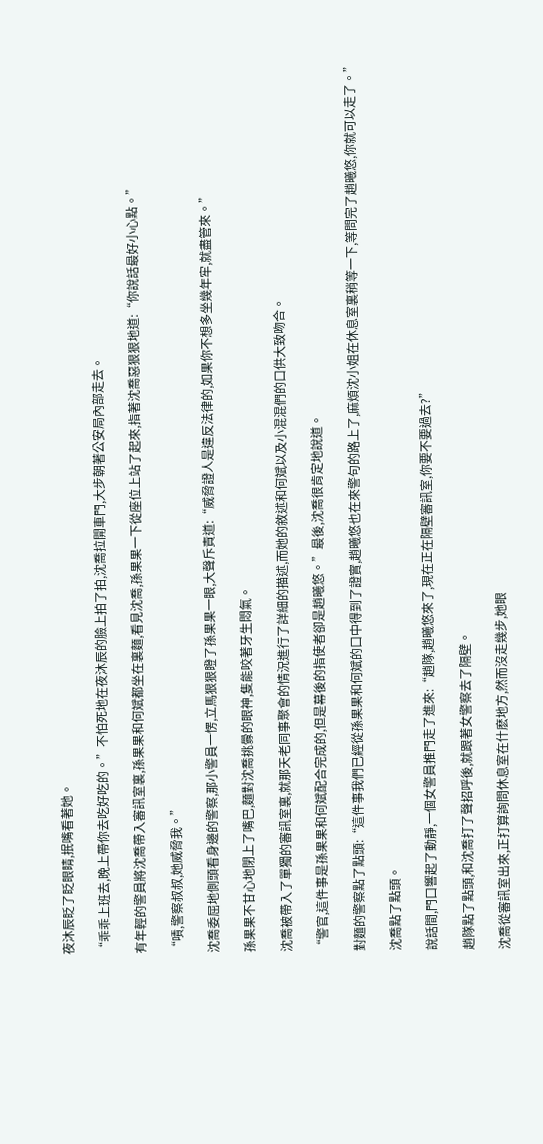夜沐辰眨了眨眼睛,抿嘴看著她。

“乖乖上班去,晚上帶你去吃好吃的。”不怕死地在夜沐辰的臉上拍了拍,沈喬拉開車門,大步朝著公安局內部走去。

有年輕的警員將沈喬帶入審訊室裏,孫果果和何斌都坐在裏麵,看見沈喬,孫果果一下從座位上站了起來,指著沈喬惡狠狠地道:“你說話最好小心點。”

“嘖,警察叔叔,她威脅我。”

沈喬委屈地側頭看身邊的警察,那小警員一愣,立馬狠狠瞪了孫果果一眼,大聲斥責道:“威脅證人是違反法律的,如果你不想多坐幾年牢,就盡管來。”

孫果果不甘心地閉上了嘴巴,麵對沈喬挑釁的眼神,隻能咬著牙生悶氣。

沈喬被帶入了單獨的審訊室裏,就那天老同事聚會的情況進行了詳細的描述,而她的敘述和何斌以及小混混們的口供大致吻合。

“警官,這件事是孫果果和何斌配合完成的,但是幕後的指使者卻是趙曦悠。”最後,沈喬很肯定地說道。

對麵的警察點了點頭:“這件事我們已經從孫果果和何斌的口中得到了證實,趙曦悠也在來警句的路上了,麻煩沈小姐在休息室裏稍等一下,等問完了趙曦悠,你就可以走了。”

沈喬點了點頭。

說話間,門口響起了動靜,一個女警員推門走了進來:“趙隊,趙曦悠來了,現在正在隔壁審訊室,你要不要過去?”

趙隊點了點頭,和沈喬打了聲招呼後,就跟著女警察去了隔壁。

沈喬從審訊室出來,正打算詢問休息室在什麽地方,然而沒走幾步,她眼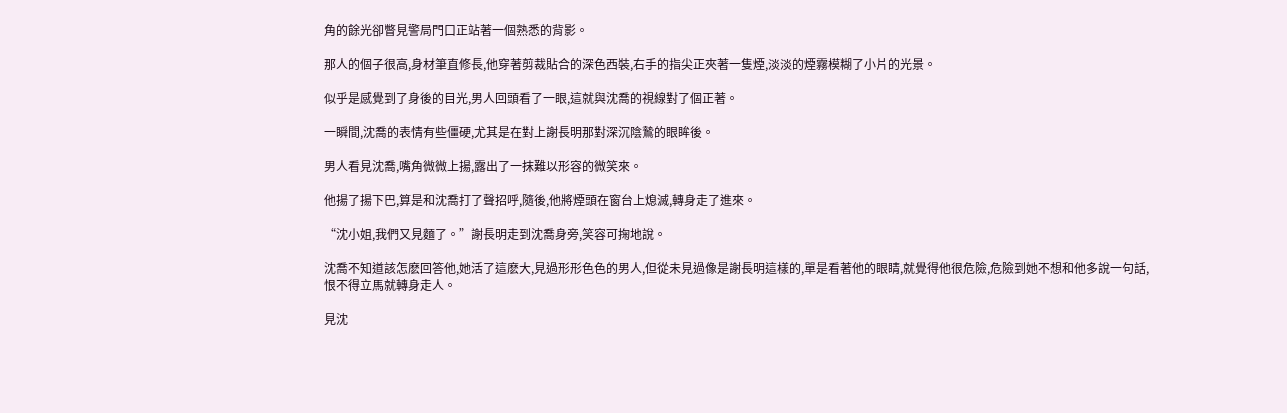角的餘光卻瞥見警局門口正站著一個熟悉的背影。

那人的個子很高,身材筆直修長,他穿著剪裁貼合的深色西裝,右手的指尖正夾著一隻煙,淡淡的煙霧模糊了小片的光景。

似乎是感覺到了身後的目光,男人回頭看了一眼,這就與沈喬的視線對了個正著。

一瞬間,沈喬的表情有些僵硬,尤其是在對上謝長明那對深沉陰鷙的眼眸後。

男人看見沈喬,嘴角微微上揚,露出了一抹難以形容的微笑來。

他揚了揚下巴,算是和沈喬打了聲招呼,隨後,他將煙頭在窗台上熄滅,轉身走了進來。

“沈小姐,我們又見麵了。”謝長明走到沈喬身旁,笑容可掬地說。

沈喬不知道該怎麽回答他,她活了這麽大,見過形形色色的男人,但從未見過像是謝長明這樣的,單是看著他的眼睛,就覺得他很危險,危險到她不想和他多說一句話,恨不得立馬就轉身走人。

見沈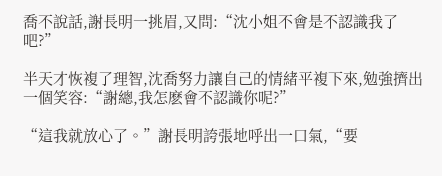喬不說話,謝長明一挑眉,又問:“沈小姐不會是不認識我了吧?”

半天才恢複了理智,沈喬努力讓自己的情緒平複下來,勉強擠出一個笑容:“謝總,我怎麽會不認識你呢?”

“這我就放心了。”謝長明誇張地呼出一口氣,“要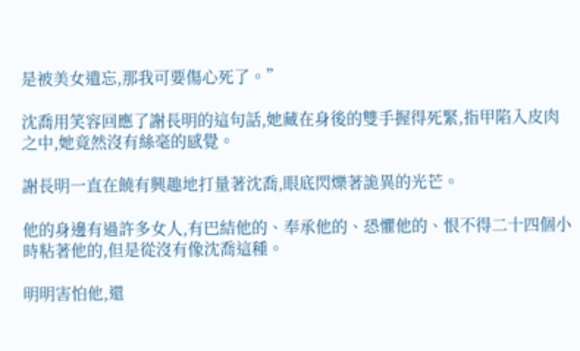是被美女遺忘,那我可要傷心死了。”

沈喬用笑容回應了謝長明的這句話,她藏在身後的雙手握得死緊,指甲陷入皮肉之中,她竟然沒有絲毫的感覺。

謝長明一直在饒有興趣地打量著沈喬,眼底閃爍著詭異的光芒。

他的身邊有過許多女人,有巴結他的、奉承他的、恐懼他的、恨不得二十四個小時粘著他的,但是從沒有像沈喬這種。

明明害怕他,還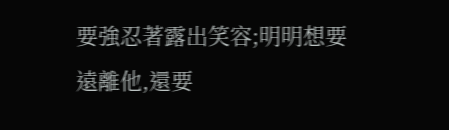要強忍著露出笑容;明明想要遠離他,還要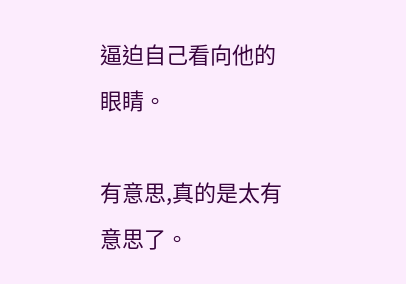逼迫自己看向他的眼睛。

有意思,真的是太有意思了。